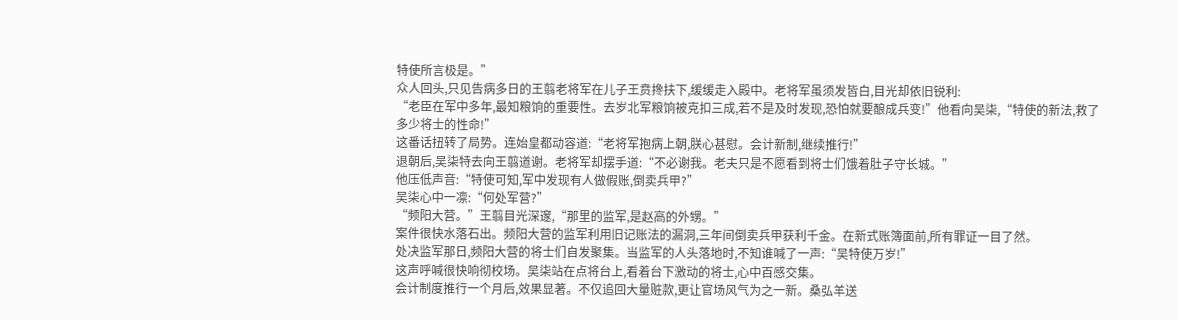特使所言极是。”
众人回头,只见告病多日的王翦老将军在儿子王贲搀扶下,缓缓走入殿中。老将军虽须发皆白,目光却依旧锐利:
“老臣在军中多年,最知粮饷的重要性。去岁北军粮饷被克扣三成,若不是及时发现,恐怕就要酿成兵变!”他看向吴柒,“特使的新法,救了多少将士的性命!”
这番话扭转了局势。连始皇都动容道:“老将军抱病上朝,朕心甚慰。会计新制,继续推行!”
退朝后,吴柒特去向王翦道谢。老将军却摆手道:“不必谢我。老夫只是不愿看到将士们饿着肚子守长城。”
他压低声音:“特使可知,军中发现有人做假账,倒卖兵甲?”
吴柒心中一凛:“何处军营?”
“频阳大营。”王翦目光深邃,“那里的监军,是赵高的外甥。”
案件很快水落石出。频阳大营的监军利用旧记账法的漏洞,三年间倒卖兵甲获利千金。在新式账簿面前,所有罪证一目了然。
处决监军那日,频阳大营的将士们自发聚集。当监军的人头落地时,不知谁喊了一声:“吴特使万岁!”
这声呼喊很快响彻校场。吴柒站在点将台上,看着台下激动的将士,心中百感交集。
会计制度推行一个月后,效果显著。不仅追回大量赃款,更让官场风气为之一新。桑弘羊送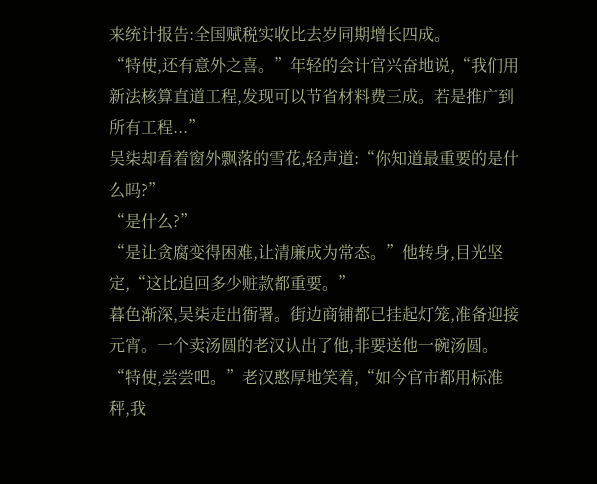来统计报告:全国赋税实收比去岁同期增长四成。
“特使,还有意外之喜。”年轻的会计官兴奋地说,“我们用新法核算直道工程,发现可以节省材料费三成。若是推广到所有工程...”
吴柒却看着窗外飘落的雪花,轻声道:“你知道最重要的是什么吗?”
“是什么?”
“是让贪腐变得困难,让清廉成为常态。”他转身,目光坚定,“这比追回多少赃款都重要。”
暮色渐深,吴柒走出衙署。街边商铺都已挂起灯笼,准备迎接元宵。一个卖汤圆的老汉认出了他,非要送他一碗汤圆。
“特使,尝尝吧。”老汉憨厚地笑着,“如今官市都用标准秤,我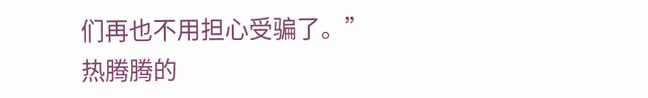们再也不用担心受骗了。”
热腾腾的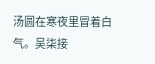汤圆在寒夜里冒着白气。吴柒接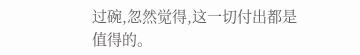过碗,忽然觉得,这一切付出都是值得的。